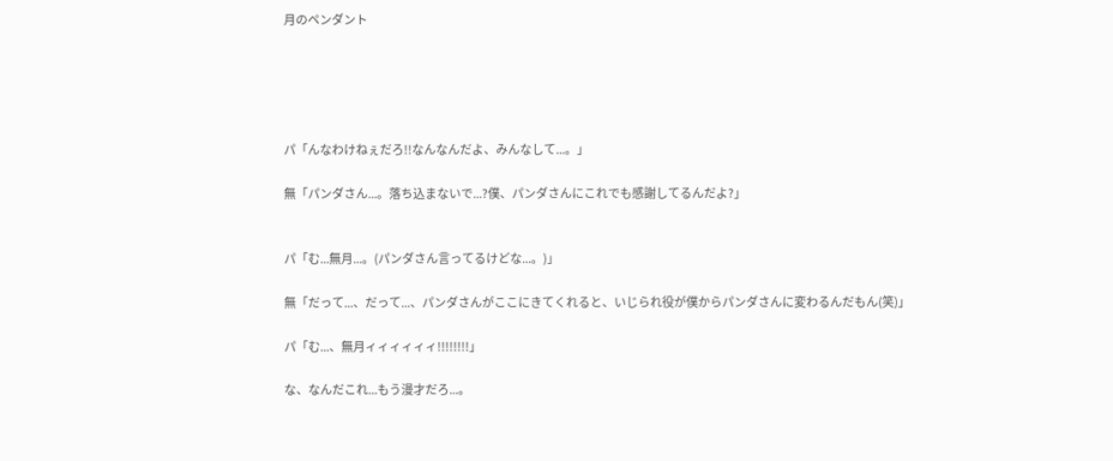月のペンダント





パ「んなわけねぇだろ!!なんなんだよ、みんなして...。」

無「パンダさん...。落ち込まないで...?僕、パンダさんにこれでも感謝してるんだよ?」


パ「む...無月...。(パンダさん言ってるけどな...。)」

無「だって...、だって...、パンダさんがここにきてくれると、いじられ役が僕からパンダさんに変わるんだもん(笑)」

パ「む...、無月ィィィィィィ!!!!!!!!」

な、なんだこれ...もう漫才だろ...。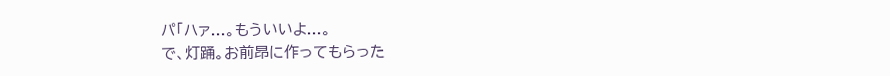パ「ハァ...。もういいよ...。
で、灯踊。お前昂に作ってもらった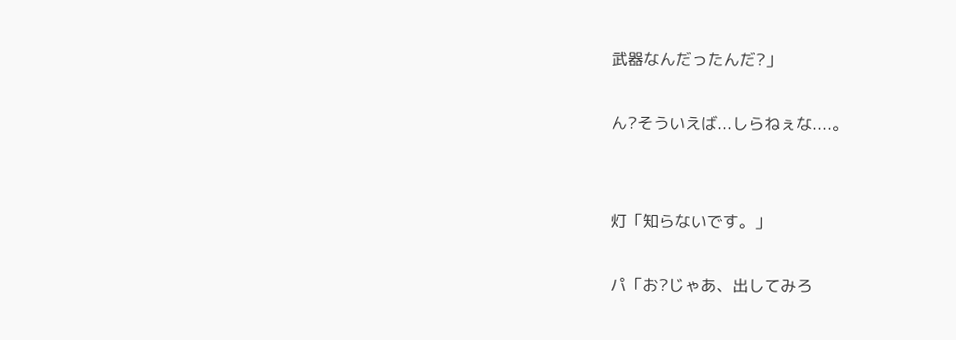武器なんだったんだ?」

ん?そういえば...しらねぇな....。


灯「知らないです。」

パ「お?じゃあ、出してみろ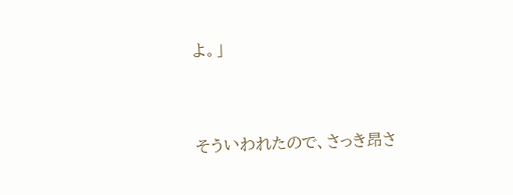よ。」


そういわれたので、さっき昂さ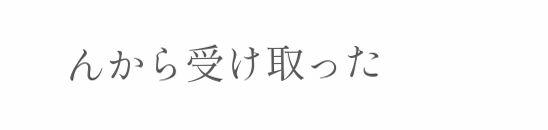んから受け取った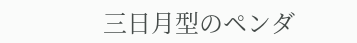三日月型のペンダ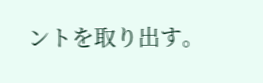ントを取り出す。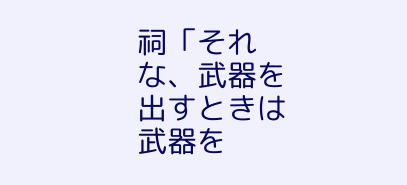祠「それな、武器を出すときは武器を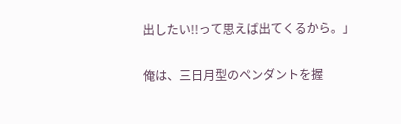出したい!!って思えば出てくるから。」

俺は、三日月型のペンダントを握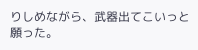りしめながら、武器出てこいっと願った。